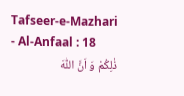Tafseer-e-Mazhari - Al-Anfaal : 18
ذٰلِكُمْ وَ اَنَّ اللّٰهَ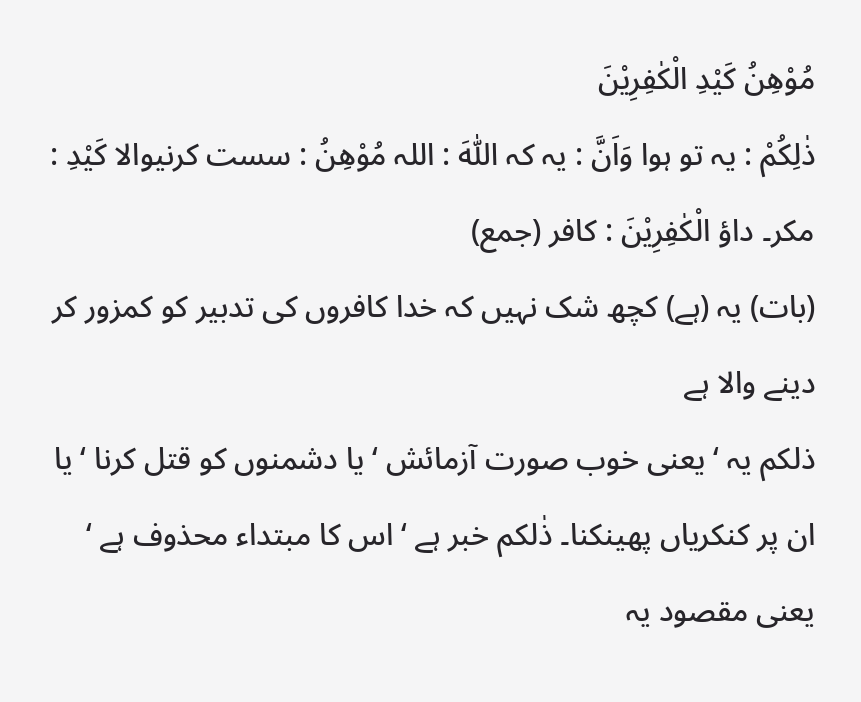مُوْهِنُ كَیْدِ الْكٰفِرِیْنَ
ذٰلِكُمْ : یہ تو ہوا وَاَنَّ : یہ کہ اللّٰهَ : اللہ مُوْهِنُ : سست کرنیوالا كَيْدِ : مکر۔ داؤ الْكٰفِرِيْنَ : کافر (جمع)
(بات) یہ (ہے) کچھ شک نہیں کہ خدا کافروں کی تدبیر کو کمزور کر دینے والا ہے
ذلکم یہ ‘ یعنی خوب صورت آزمائش ‘ یا دشمنوں کو قتل کرنا ‘ یا ان پر کنکریاں پھینکنا۔ ذٰلکم خبر ہے ‘ اس کا مبتداء محذوف ہے ‘ یعنی مقصود یہ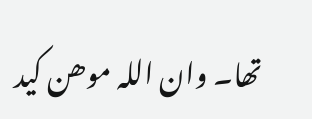تھا۔ وان اللہ موھن کید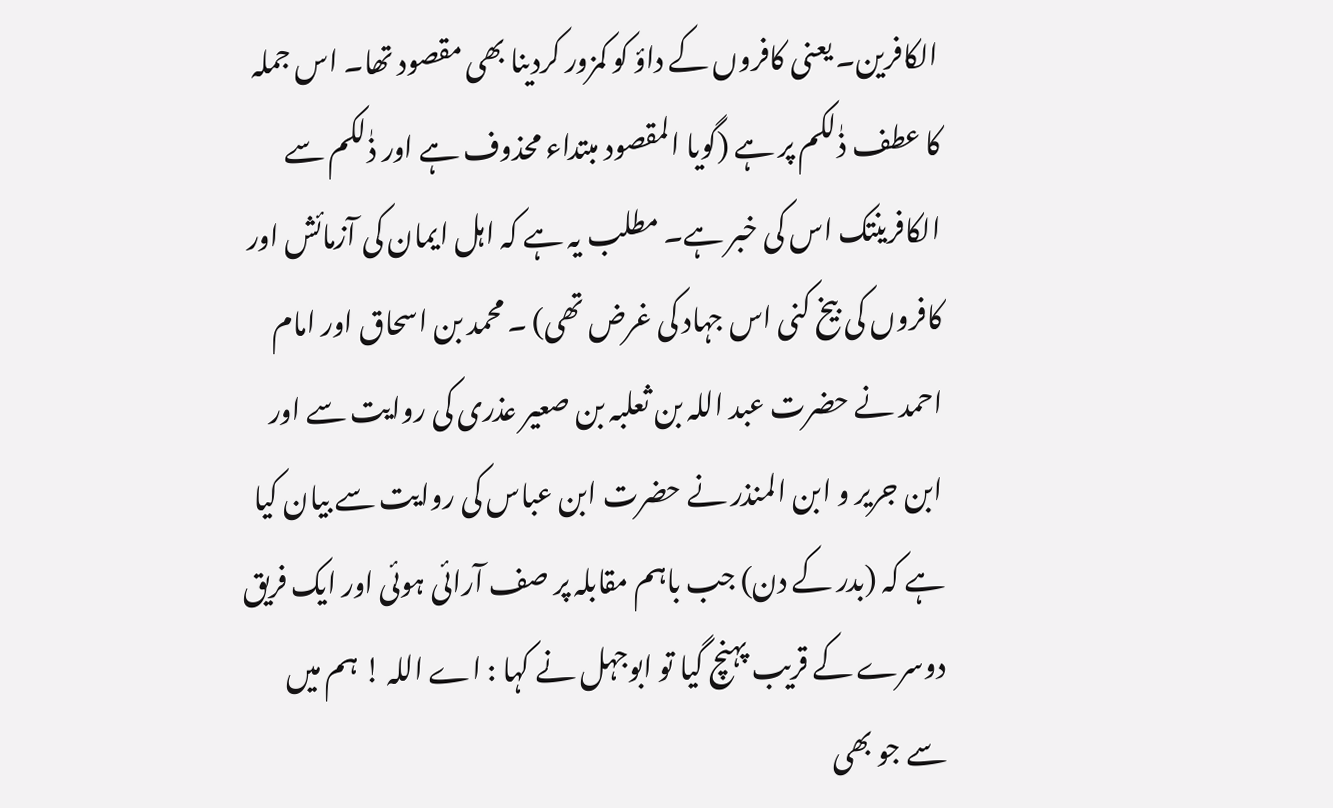الکافرین۔ یعنی کافروں کے داؤ کو کمزور کردینا بھی مقصود تھا۔ اس جملہ کا عطف ذٰلکم پر ہے (گویا المقصود مبتداء محذوف ہے اور ذٰلکم سے الکافرینتک اس کی خبر ہے۔ مطلب یہ ہے کہ اہل ایمان کی آزمائش اور کافروں کی بیخ کنی اس جہاد کی غرض تھی) ۔ محمد بن اسحاق اور امام احمد نے حضرت عبد اللہ بن ثعلبہ بن صعیر عذری کی روایت سے اور ابن جریر و ابن المنذر نے حضرت ابن عباس کی روایت سے بیان کیا ہے کہ (بدر کے دن) جب باہم مقابلہ پر صف آرائی ہوئی اور ایک فریق دوسرے کے قریب پہنچ گیا تو ابوجہل نے کہا : اے اللہ ! ہم میں سے جو بھی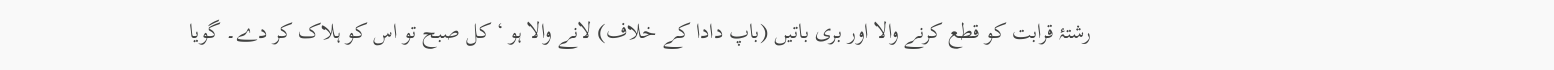رشتۂ قرابت کو قطع کرنے والا اور بری باتیں (باپ دادا کے خلاف) لانے والا ہو ‘ کل صبح تو اس کو ہلاک کر دے۔ گویا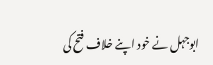ابوجہل نے خود اپنے خلاف فتح کی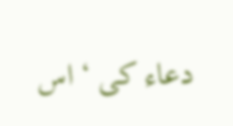دعاء کی ‘ اس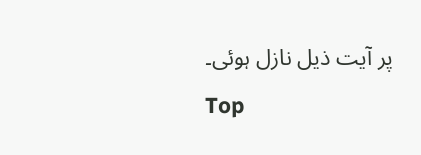پر آیت ذیل نازل ہوئی۔
Top